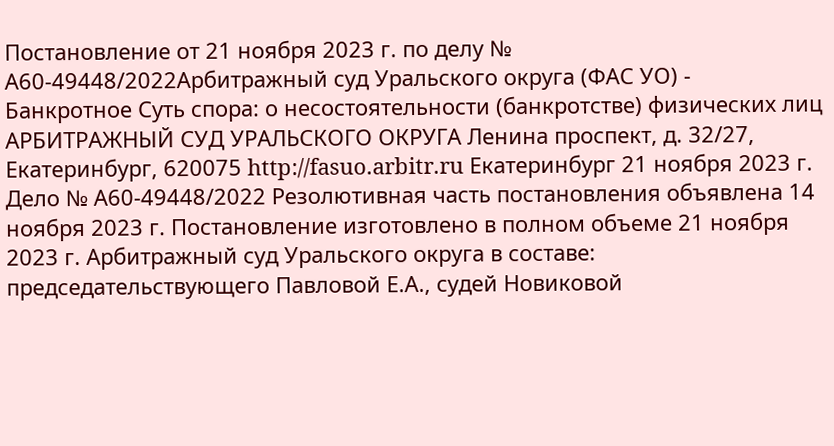Постановление от 21 ноября 2023 г. по делу № А60-49448/2022Арбитражный суд Уральского округа (ФАС УО) - Банкротное Суть спора: о несостоятельности (банкротстве) физических лиц АРБИТРАЖНЫЙ СУД УРАЛЬСКОГО ОКРУГА Ленина проспект, д. 32/27, Екатеринбург, 620075 http://fasuo.arbitr.ru Екатеринбург 21 ноября 2023 г. Дело № А60-49448/2022 Резолютивная часть постановления объявлена 14 ноября 2023 г. Постановление изготовлено в полном объеме 21 ноября 2023 г. Арбитражный суд Уральского округа в составе: председательствующего Павловой Е.А., судей Новиковой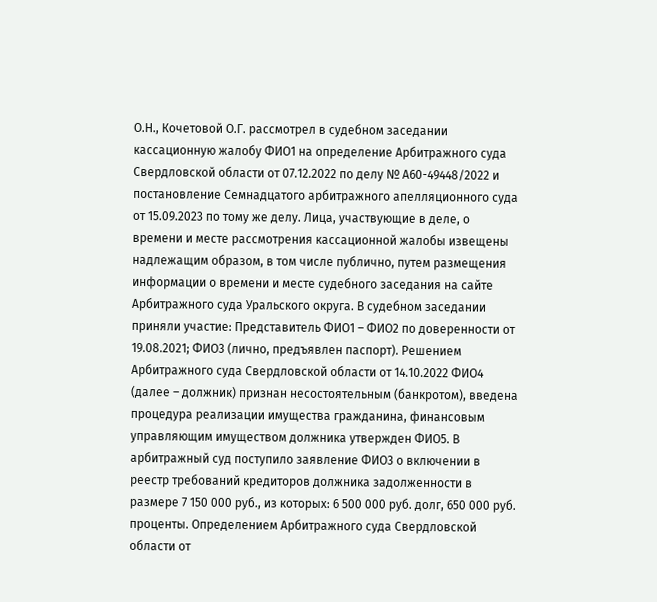О.Н., Кочетовой О.Г. рассмотрел в судебном заседании кассационную жалобу ФИО1 на определение Арбитражного суда Свердловской области от 07.12.2022 по делу № А60-49448/2022 и постановление Семнадцатого арбитражного апелляционного суда от 15.09.2023 по тому же делу. Лица, участвующие в деле, о времени и месте рассмотрения кассационной жалобы извещены надлежащим образом, в том числе публично, путем размещения информации о времени и месте судебного заседания на сайте Арбитражного суда Уральского округа. В судебном заседании приняли участие: Представитель ФИО1 – ФИО2 по доверенности от 19.08.2021; ФИО3 (лично, предъявлен паспорт). Решением Арбитражного суда Свердловской области от 14.10.2022 ФИО4 (далее – должник) признан несостоятельным (банкротом), введена процедура реализации имущества гражданина, финансовым управляющим имуществом должника утвержден ФИО5. В арбитражный суд поступило заявление ФИО3 о включении в реестр требований кредиторов должника задолженности в размере 7 150 000 руб., из которых: 6 500 000 руб. долг, 650 000 руб. проценты. Определением Арбитражного суда Свердловской области от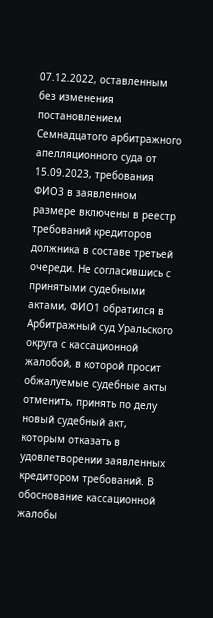07.12.2022, оставленным без изменения постановлением Семнадцатого арбитражного апелляционного суда от 15.09.2023, требования ФИО3 в заявленном размере включены в реестр требований кредиторов должника в составе третьей очереди. Не согласившись с принятыми судебными актами, ФИО1 обратился в Арбитражный суд Уральского округа с кассационной жалобой, в которой просит обжалуемые судебные акты отменить, принять по делу новый судебный акт, которым отказать в удовлетворении заявленных кредитором требований. В обоснование кассационной жалобы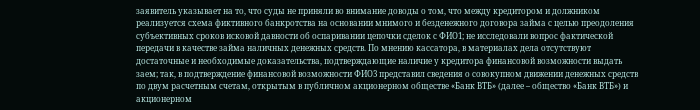заявитель указывает на то, что суды не приняли во внимание доводы о том, что между кредитором и должником реализуется схема фиктивного банкротства на основании мнимого и безденежного договора займа с целью преодоления субъективных сроков исковой давности об оспаривании цепочки сделок с ФИО1; не исследовали вопрос фактической передачи в качестве займа наличных денежных средств. По мнению кассатора, в материалах дела отсутствуют достаточные и необходимые доказательства, подтверждающие наличие у кредитора финансовой возможности выдать заем; так, в подтверждение финансовой возможности ФИО3 представил сведения о совокупном движении денежных средств по двум расчетным счетам, открытым в публичном акционерном обществе «Банк ВТБ» (далее – общество «Банк ВТБ») и акционерном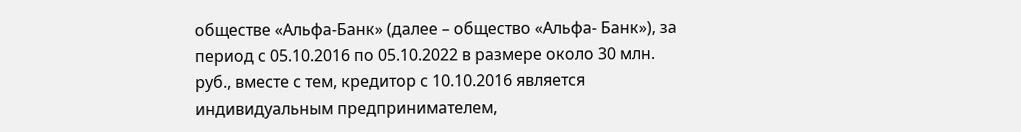обществе «Альфа-Банк» (далее – общество «Альфа- Банк»), за период с 05.10.2016 по 05.10.2022 в размере около 30 млн. руб., вместе с тем, кредитор с 10.10.2016 является индивидуальным предпринимателем,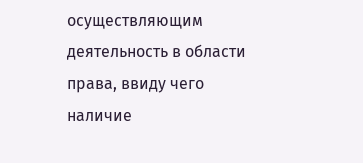осуществляющим деятельность в области права, ввиду чего наличие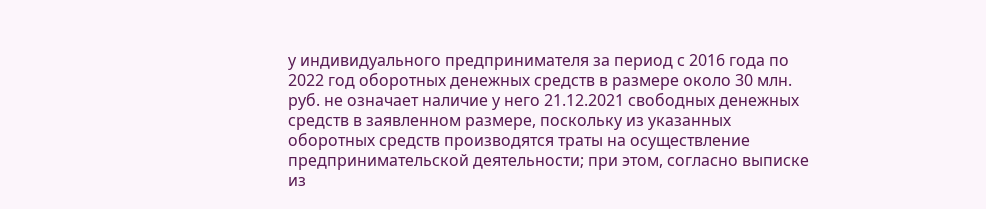у индивидуального предпринимателя за период с 2016 года по 2022 год оборотных денежных средств в размере около 30 млн. руб. не означает наличие у него 21.12.2021 свободных денежных средств в заявленном размере, поскольку из указанных оборотных средств производятся траты на осуществление предпринимательской деятельности; при этом, согласно выписке из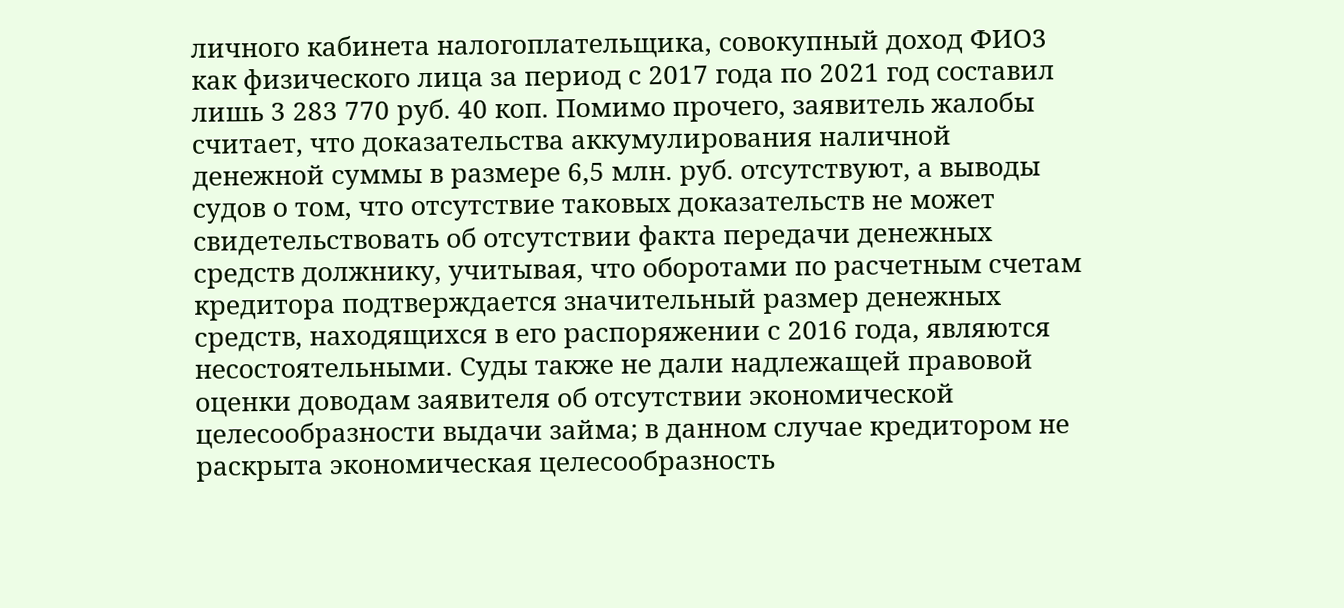личного кабинета налогоплательщика, совокупный доход ФИО3 как физического лица за период с 2017 года по 2021 год составил лишь 3 283 770 руб. 40 коп. Помимо прочего, заявитель жалобы считает, что доказательства аккумулирования наличной денежной суммы в размере 6,5 млн. руб. отсутствуют, а выводы судов о том, что отсутствие таковых доказательств не может свидетельствовать об отсутствии факта передачи денежных средств должнику, учитывая, что оборотами по расчетным счетам кредитора подтверждается значительный размер денежных средств, находящихся в его распоряжении с 2016 года, являются несостоятельными. Суды также не дали надлежащей правовой оценки доводам заявителя об отсутствии экономической целесообразности выдачи займа; в данном случае кредитором не раскрыта экономическая целесообразность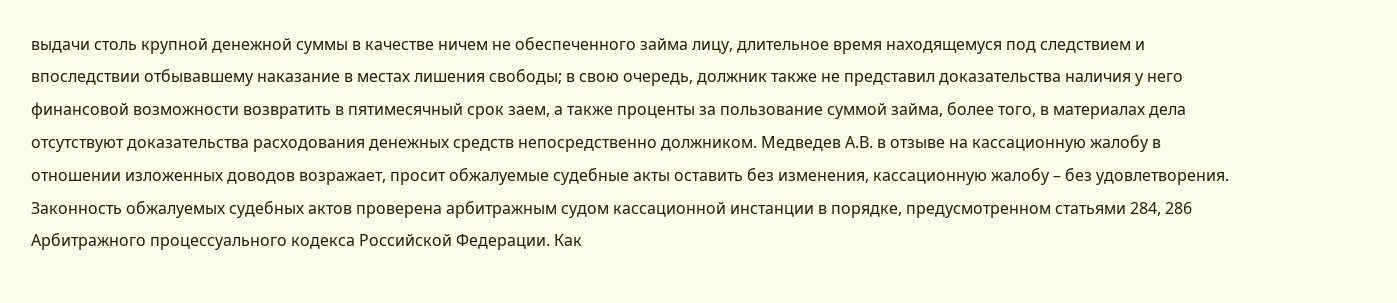выдачи столь крупной денежной суммы в качестве ничем не обеспеченного займа лицу, длительное время находящемуся под следствием и впоследствии отбывавшему наказание в местах лишения свободы; в свою очередь, должник также не представил доказательства наличия у него финансовой возможности возвратить в пятимесячный срок заем, а также проценты за пользование суммой займа, более того, в материалах дела отсутствуют доказательства расходования денежных средств непосредственно должником. Медведев А.В. в отзыве на кассационную жалобу в отношении изложенных доводов возражает, просит обжалуемые судебные акты оставить без изменения, кассационную жалобу – без удовлетворения. Законность обжалуемых судебных актов проверена арбитражным судом кассационной инстанции в порядке, предусмотренном статьями 284, 286 Арбитражного процессуального кодекса Российской Федерации. Как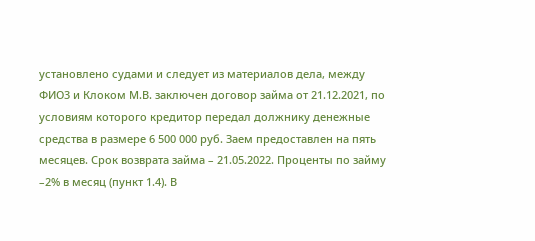установлено судами и следует из материалов дела, между ФИО3 и Клоком М.В. заключен договор займа от 21.12.2021, по условиям которого кредитор передал должнику денежные средства в размере 6 500 000 руб. Заем предоставлен на пять месяцев. Срок возврата займа – 21.05.2022. Проценты по займу –2% в месяц (пункт 1.4). В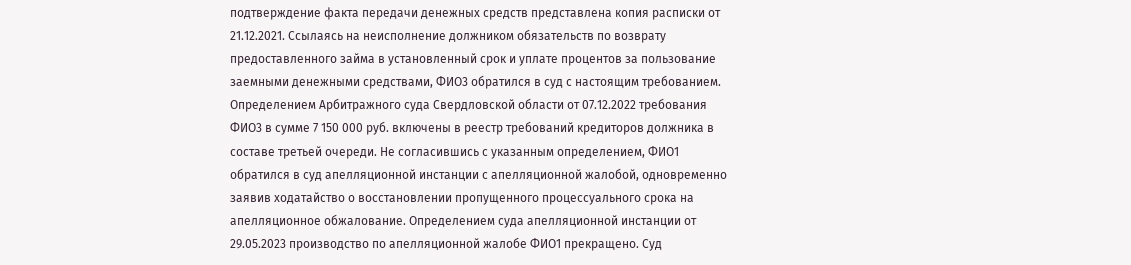подтверждение факта передачи денежных средств представлена копия расписки от 21.12.2021. Ссылаясь на неисполнение должником обязательств по возврату предоставленного займа в установленный срок и уплате процентов за пользование заемными денежными средствами, ФИО3 обратился в суд с настоящим требованием. Определением Арбитражного суда Свердловской области от 07.12.2022 требования ФИО3 в сумме 7 150 000 руб. включены в реестр требований кредиторов должника в составе третьей очереди. Не согласившись с указанным определением, ФИО1 обратился в суд апелляционной инстанции с апелляционной жалобой, одновременно заявив ходатайство о восстановлении пропущенного процессуального срока на апелляционное обжалование. Определением суда апелляционной инстанции от 29.05.2023 производство по апелляционной жалобе ФИО1 прекращено. Суд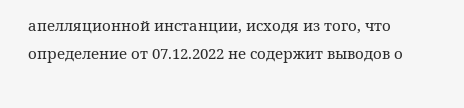апелляционной инстанции, исходя из того, что определение от 07.12.2022 не содержит выводов о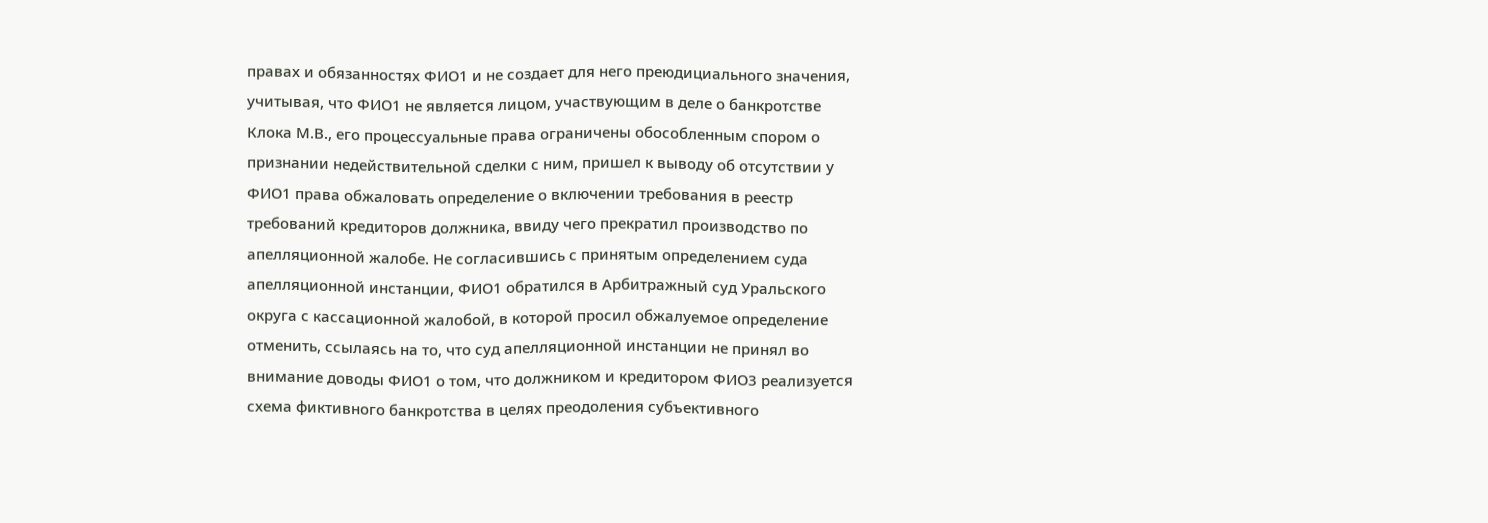правах и обязанностях ФИО1 и не создает для него преюдициального значения, учитывая, что ФИО1 не является лицом, участвующим в деле о банкротстве Клока М.В., его процессуальные права ограничены обособленным спором о признании недействительной сделки с ним, пришел к выводу об отсутствии у ФИО1 права обжаловать определение о включении требования в реестр требований кредиторов должника, ввиду чего прекратил производство по апелляционной жалобе. Не согласившись с принятым определением суда апелляционной инстанции, ФИО1 обратился в Арбитражный суд Уральского округа с кассационной жалобой, в которой просил обжалуемое определение отменить, ссылаясь на то, что суд апелляционной инстанции не принял во внимание доводы ФИО1 о том, что должником и кредитором ФИО3 реализуется схема фиктивного банкротства в целях преодоления субъективного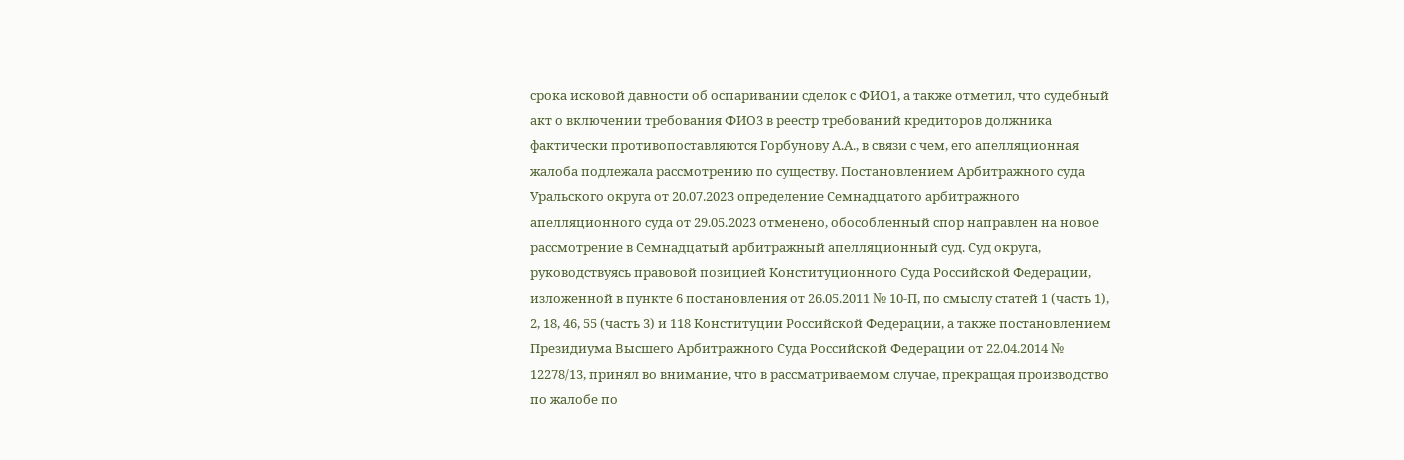срока исковой давности об оспаривании сделок с ФИО1, а также отметил, что судебный акт о включении требования ФИО3 в реестр требований кредиторов должника фактически противопоставляются Горбунову А.А., в связи с чем, его апелляционная жалоба подлежала рассмотрению по существу. Постановлением Арбитражного суда Уральского округа от 20.07.2023 определение Семнадцатого арбитражного апелляционного суда от 29.05.2023 отменено, обособленный спор направлен на новое рассмотрение в Семнадцатый арбитражный апелляционный суд. Суд округа, руководствуясь правовой позицией Конституционного Суда Российской Федерации, изложенной в пункте 6 постановления от 26.05.2011 № 10-П, по смыслу статей 1 (часть 1), 2, 18, 46, 55 (часть 3) и 118 Конституции Российской Федерации, а также постановлением Президиума Высшего Арбитражного Суда Российской Федерации от 22.04.2014 № 12278/13, принял во внимание, что в рассматриваемом случае, прекращая производство по жалобе по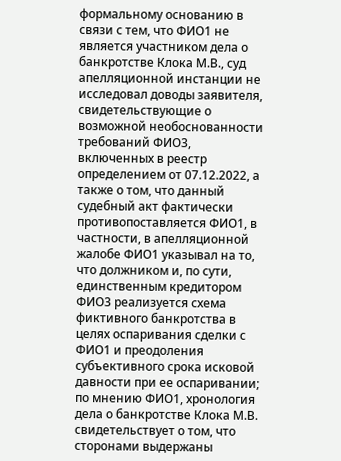формальному основанию в связи с тем, что ФИО1 не является участником дела о банкротстве Клока М.В., суд апелляционной инстанции не исследовал доводы заявителя, свидетельствующие о возможной необоснованности требований ФИО3, включенных в реестр определением от 07.12.2022, а также о том, что данный судебный акт фактически противопоставляется ФИО1, в частности, в апелляционной жалобе ФИО1 указывал на то, что должником и, по сути, единственным кредитором ФИО3 реализуется схема фиктивного банкротства в целях оспаривания сделки с ФИО1 и преодоления субъективного срока исковой давности при ее оспаривании; по мнению ФИО1, хронология дела о банкротстве Клока М.В. свидетельствует о том, что сторонами выдержаны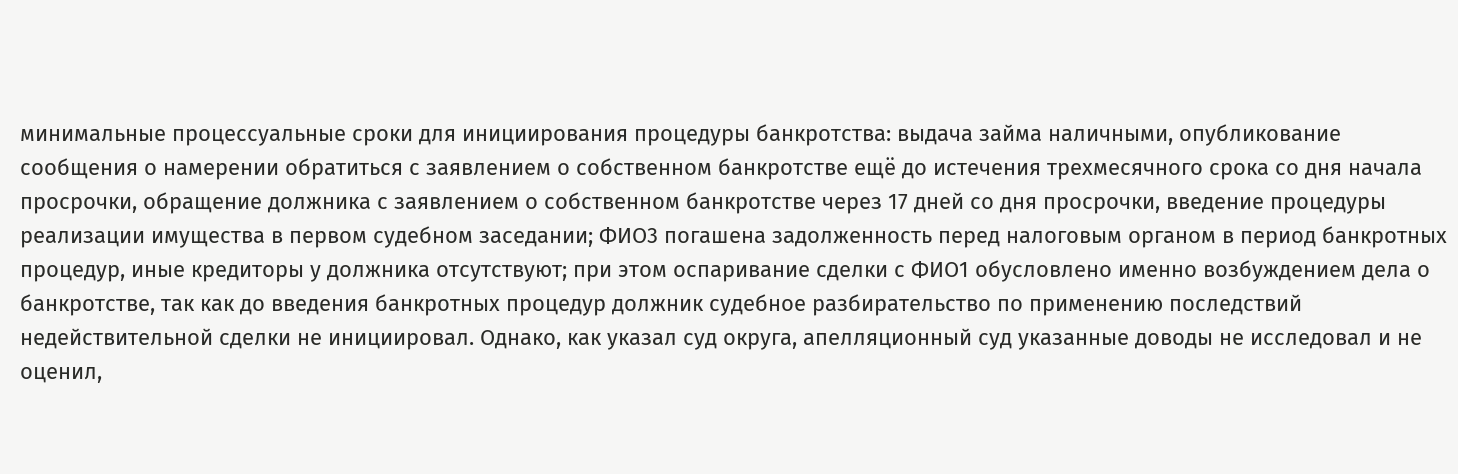минимальные процессуальные сроки для инициирования процедуры банкротства: выдача займа наличными, опубликование сообщения о намерении обратиться с заявлением о собственном банкротстве ещё до истечения трехмесячного срока со дня начала просрочки, обращение должника с заявлением о собственном банкротстве через 17 дней со дня просрочки, введение процедуры реализации имущества в первом судебном заседании; ФИО3 погашена задолженность перед налоговым органом в период банкротных процедур, иные кредиторы у должника отсутствуют; при этом оспаривание сделки с ФИО1 обусловлено именно возбуждением дела о банкротстве, так как до введения банкротных процедур должник судебное разбирательство по применению последствий недействительной сделки не инициировал. Однако, как указал суд округа, апелляционный суд указанные доводы не исследовал и не оценил,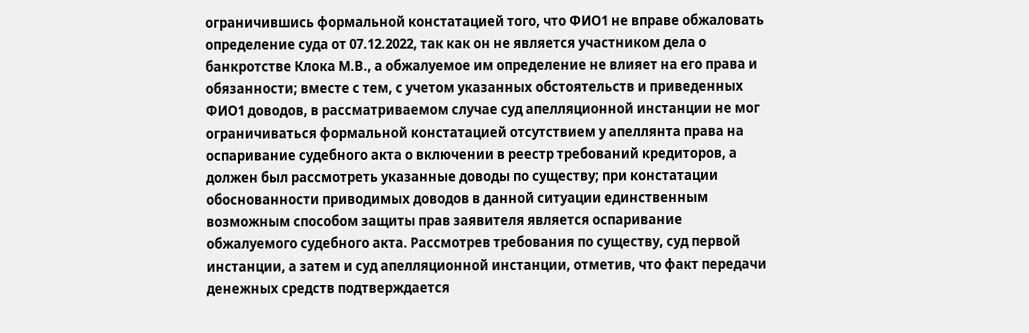ограничившись формальной констатацией того, что ФИО1 не вправе обжаловать определение суда от 07.12.2022, так как он не является участником дела о банкротстве Клока М.В., а обжалуемое им определение не влияет на его права и обязанности; вместе с тем, с учетом указанных обстоятельств и приведенных ФИО1 доводов, в рассматриваемом случае суд апелляционной инстанции не мог ограничиваться формальной констатацией отсутствием у апеллянта права на оспаривание судебного акта о включении в реестр требований кредиторов, а должен был рассмотреть указанные доводы по существу; при констатации обоснованности приводимых доводов в данной ситуации единственным возможным способом защиты прав заявителя является оспаривание обжалуемого судебного акта. Рассмотрев требования по существу, суд первой инстанции, а затем и суд апелляционной инстанции, отметив, что факт передачи денежных средств подтверждается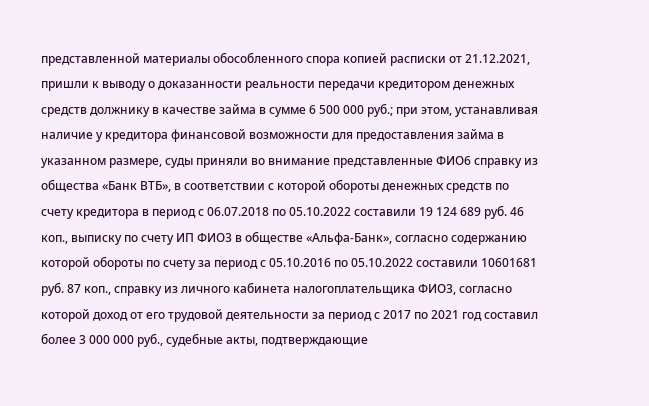представленной материалы обособленного спора копией расписки от 21.12.2021, пришли к выводу о доказанности реальности передачи кредитором денежных средств должнику в качестве займа в сумме 6 500 000 руб.; при этом, устанавливая наличие у кредитора финансовой возможности для предоставления займа в указанном размере, суды приняли во внимание представленные ФИО6 справку из общества «Банк ВТБ», в соответствии с которой обороты денежных средств по счету кредитора в период с 06.07.2018 по 05.10.2022 составили 19 124 689 руб. 46 коп., выписку по счету ИП ФИО3 в обществе «Альфа-Банк», согласно содержанию которой обороты по счету за период с 05.10.2016 по 05.10.2022 составили 10601681 руб. 87 коп., справку из личного кабинета налогоплательщика ФИО3, согласно которой доход от его трудовой деятельности за период с 2017 по 2021 год составил более 3 000 000 руб., судебные акты, подтверждающие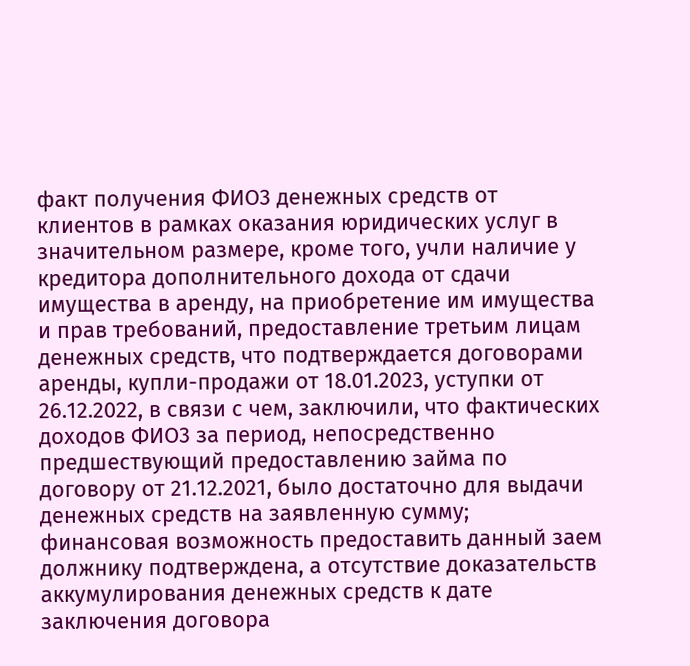факт получения ФИО3 денежных средств от клиентов в рамках оказания юридических услуг в значительном размере, кроме того, учли наличие у кредитора дополнительного дохода от сдачи имущества в аренду, на приобретение им имущества и прав требований, предоставление третьим лицам денежных средств, что подтверждается договорами аренды, купли-продажи от 18.01.2023, уступки от 26.12.2022, в связи с чем, заключили, что фактических доходов ФИО3 за период, непосредственно предшествующий предоставлению займа по договору от 21.12.2021, было достаточно для выдачи денежных средств на заявленную сумму; финансовая возможность предоставить данный заем должнику подтверждена, а отсутствие доказательств аккумулирования денежных средств к дате заключения договора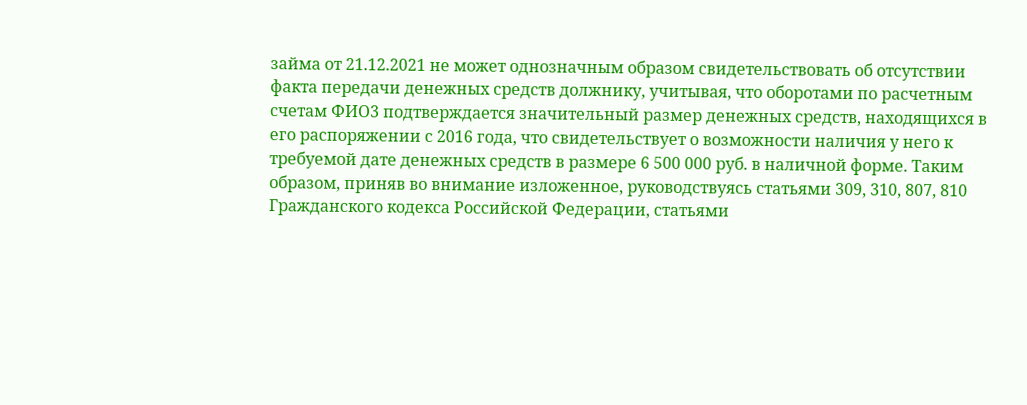займа от 21.12.2021 не может однозначным образом свидетельствовать об отсутствии факта передачи денежных средств должнику, учитывая, что оборотами по расчетным счетам ФИО3 подтверждается значительный размер денежных средств, находящихся в его распоряжении с 2016 года, что свидетельствует о возможности наличия у него к требуемой дате денежных средств в размере 6 500 000 руб. в наличной форме. Таким образом, приняв во внимание изложенное, руководствуясь статьями 309, 310, 807, 810 Гражданского кодекса Российской Федерации, статьями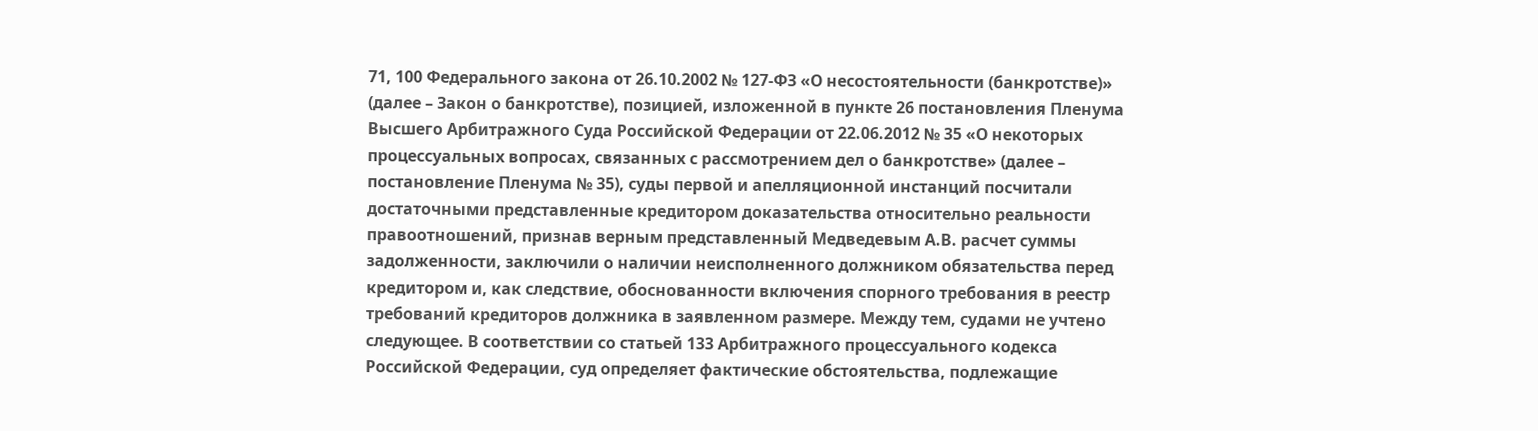71, 100 Федерального закона от 26.10.2002 № 127-ФЗ «О несостоятельности (банкротстве)» (далее – Закон о банкротстве), позицией, изложенной в пункте 26 постановления Пленума Высшего Арбитражного Суда Российской Федерации от 22.06.2012 № 35 «О некоторых процессуальных вопросах, связанных с рассмотрением дел о банкротстве» (далее – постановление Пленума № 35), суды первой и апелляционной инстанций посчитали достаточными представленные кредитором доказательства относительно реальности правоотношений, признав верным представленный Медведевым А.В. расчет суммы задолженности, заключили о наличии неисполненного должником обязательства перед кредитором и, как следствие, обоснованности включения спорного требования в реестр требований кредиторов должника в заявленном размере. Между тем, судами не учтено следующее. В соответствии со статьей 133 Арбитражного процессуального кодекса Российской Федерации, суд определяет фактические обстоятельства, подлежащие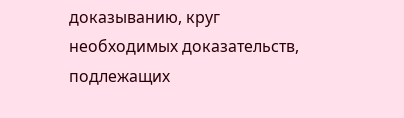доказыванию, круг необходимых доказательств, подлежащих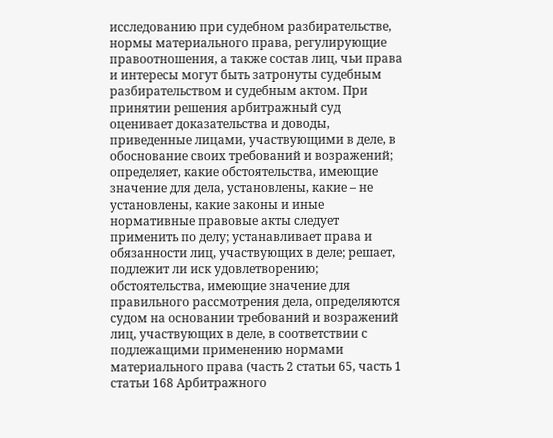исследованию при судебном разбирательстве, нормы материального права, регулирующие правоотношения, а также состав лиц, чьи права и интересы могут быть затронуты судебным разбирательством и судебным актом. При принятии решения арбитражный суд оценивает доказательства и доводы, приведенные лицами, участвующими в деле, в обоснование своих требований и возражений; определяет, какие обстоятельства, имеющие значение для дела, установлены, какие – не установлены, какие законы и иные нормативные правовые акты следует применить по делу; устанавливает права и обязанности лиц, участвующих в деле; решает, подлежит ли иск удовлетворению; обстоятельства, имеющие значение для правильного рассмотрения дела, определяются судом на основании требований и возражений лиц, участвующих в деле, в соответствии с подлежащими применению нормами материального права (часть 2 статьи 65, часть 1 статьи 168 Арбитражного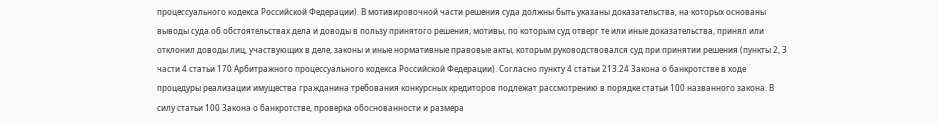процессуального кодекса Российской Федерации). В мотивировочной части решения суда должны быть указаны доказательства, на которых основаны выводы суда об обстоятельствах дела и доводы в пользу принятого решения, мотивы, по которым суд отверг те или иные доказательства, принял или отклонил доводы лиц, участвующих в деле, законы и иные нормативные правовые акты, которым руководствовался суд при принятии решения (пункты 2, 3 части 4 статьи 170 Арбитражного процессуального кодекса Российской Федерации). Согласно пункту 4 статьи 213.24 Закона о банкротстве в ходе процедуры реализации имущества гражданина требования конкурсных кредиторов подлежат рассмотрению в порядке статьи 100 названного закона. В силу статьи 100 Закона о банкротстве, проверка обоснованности и размера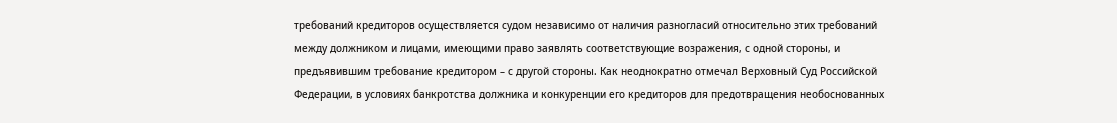требований кредиторов осуществляется судом независимо от наличия разногласий относительно этих требований между должником и лицами, имеющими право заявлять соответствующие возражения, с одной стороны, и предъявившим требование кредитором – с другой стороны. Как неоднократно отмечал Верховный Суд Российской Федерации, в условиях банкротства должника и конкуренции его кредиторов для предотвращения необоснованных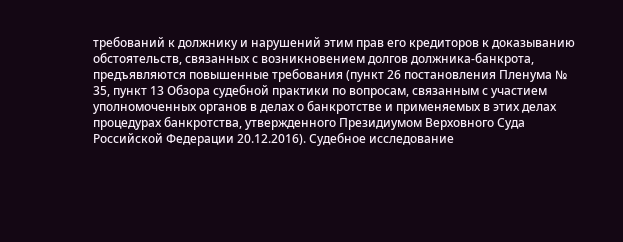требований к должнику и нарушений этим прав его кредиторов к доказыванию обстоятельств, связанных с возникновением долгов должника-банкрота, предъявляются повышенные требования (пункт 26 постановления Пленума № 35, пункт 13 Обзора судебной практики по вопросам, связанным с участием уполномоченных органов в делах о банкротстве и применяемых в этих делах процедурах банкротства, утвержденного Президиумом Верховного Суда Российской Федерации 20.12.2016). Судебное исследование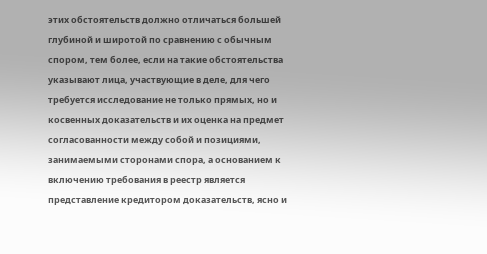этих обстоятельств должно отличаться большей глубиной и широтой по сравнению с обычным спором, тем более, если на такие обстоятельства указывают лица, участвующие в деле, для чего требуется исследование не только прямых, но и косвенных доказательств и их оценка на предмет согласованности между собой и позициями, занимаемыми сторонами спора, а основанием к включению требования в реестр является представление кредитором доказательств, ясно и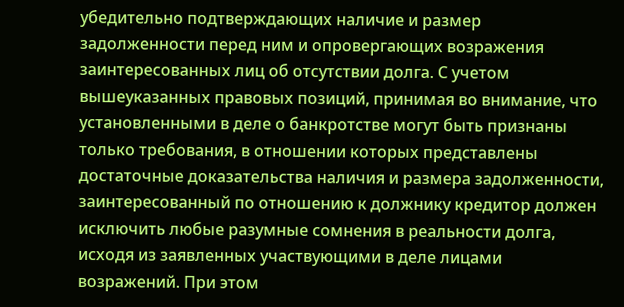убедительно подтверждающих наличие и размер задолженности перед ним и опровергающих возражения заинтересованных лиц об отсутствии долга. С учетом вышеуказанных правовых позиций, принимая во внимание, что установленными в деле о банкротстве могут быть признаны только требования, в отношении которых представлены достаточные доказательства наличия и размера задолженности, заинтересованный по отношению к должнику кредитор должен исключить любые разумные сомнения в реальности долга, исходя из заявленных участвующими в деле лицами возражений. При этом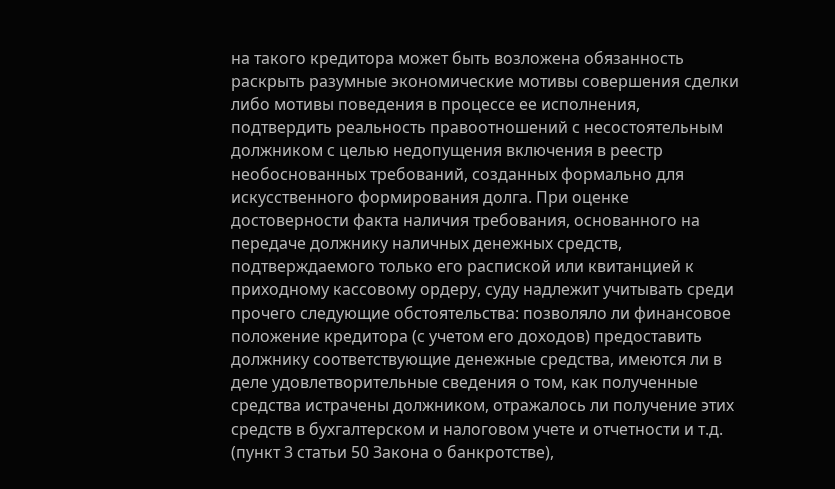на такого кредитора может быть возложена обязанность раскрыть разумные экономические мотивы совершения сделки либо мотивы поведения в процессе ее исполнения, подтвердить реальность правоотношений с несостоятельным должником с целью недопущения включения в реестр необоснованных требований, созданных формально для искусственного формирования долга. При оценке достоверности факта наличия требования, основанного на передаче должнику наличных денежных средств, подтверждаемого только его распиской или квитанцией к приходному кассовому ордеру, суду надлежит учитывать среди прочего следующие обстоятельства: позволяло ли финансовое положение кредитора (с учетом его доходов) предоставить должнику соответствующие денежные средства, имеются ли в деле удовлетворительные сведения о том, как полученные средства истрачены должником, отражалось ли получение этих средств в бухгалтерском и налоговом учете и отчетности и т.д. (пункт 3 статьи 50 Закона о банкротстве),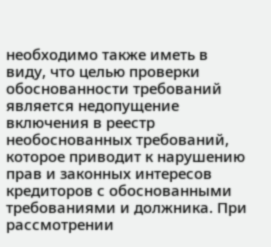необходимо также иметь в виду, что целью проверки обоснованности требований является недопущение включения в реестр необоснованных требований, которое приводит к нарушению прав и законных интересов кредиторов с обоснованными требованиями и должника. При рассмотрении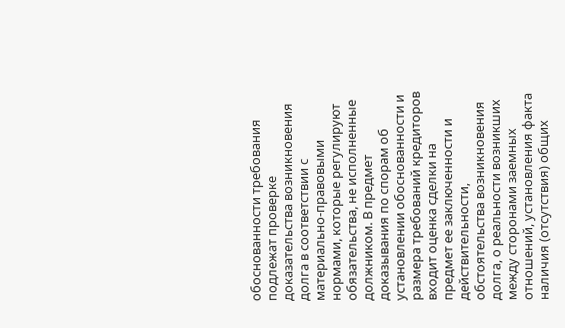обоснованности требования подлежат проверке доказательства возникновения долга в соответствии с материально-правовыми нормами, которые регулируют обязательства, не исполненные должником. В предмет доказывания по спорам об установлении обоснованности и размера требований кредиторов входит оценка сделки на предмет ее заключенности и действительности, обстоятельства возникновения долга, о реальности возникших между сторонами заемных отношений, установления факта наличия (отсутствия) общих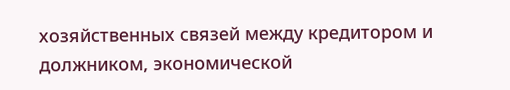хозяйственных связей между кредитором и должником, экономической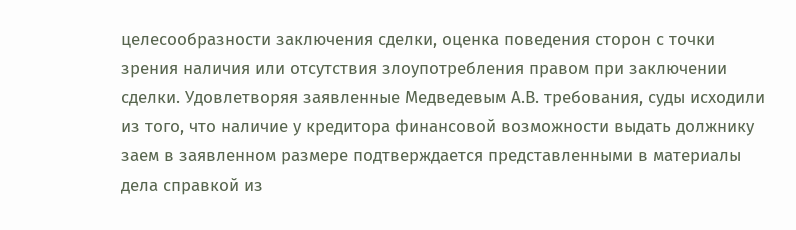целесообразности заключения сделки, оценка поведения сторон с точки зрения наличия или отсутствия злоупотребления правом при заключении сделки. Удовлетворяя заявленные Медведевым А.В. требования, суды исходили из того, что наличие у кредитора финансовой возможности выдать должнику заем в заявленном размере подтверждается представленными в материалы дела справкой из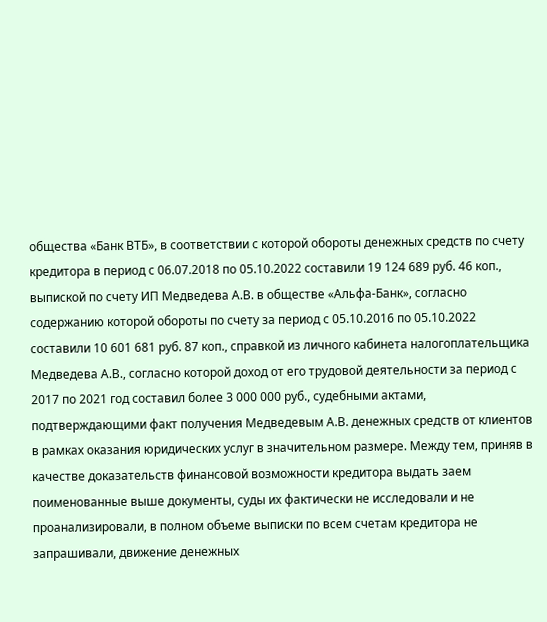общества «Банк ВТБ», в соответствии с которой обороты денежных средств по счету кредитора в период с 06.07.2018 по 05.10.2022 составили 19 124 689 руб. 46 коп., выпиской по счету ИП Медведева А.В. в обществе «Альфа-Банк», согласно содержанию которой обороты по счету за период с 05.10.2016 по 05.10.2022 составили 10 601 681 руб. 87 коп., справкой из личного кабинета налогоплательщика Медведева А.В., согласно которой доход от его трудовой деятельности за период с 2017 по 2021 год составил более 3 000 000 руб., судебными актами, подтверждающими факт получения Медведевым А.В. денежных средств от клиентов в рамках оказания юридических услуг в значительном размере. Между тем, приняв в качестве доказательств финансовой возможности кредитора выдать заем поименованные выше документы, суды их фактически не исследовали и не проанализировали, в полном объеме выписки по всем счетам кредитора не запрашивали, движение денежных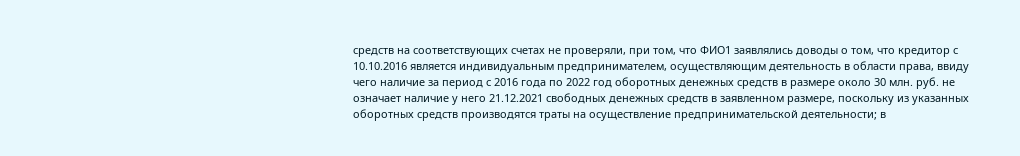средств на соответствующих счетах не проверяли, при том, что ФИО1 заявлялись доводы о том, что кредитор с 10.10.2016 является индивидуальным предпринимателем, осуществляющим деятельность в области права, ввиду чего наличие за период с 2016 года по 2022 год оборотных денежных средств в размере около 30 млн. руб. не означает наличие у него 21.12.2021 свободных денежных средств в заявленном размере, поскольку из указанных оборотных средств производятся траты на осуществление предпринимательской деятельности; в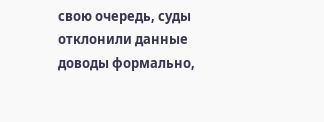свою очередь, суды отклонили данные доводы формально,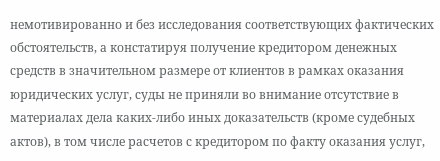немотивированно и без исследования соответствующих фактических обстоятельств, а констатируя получение кредитором денежных средств в значительном размере от клиентов в рамках оказания юридических услуг, суды не приняли во внимание отсутствие в материалах дела каких-либо иных доказательств (кроме судебных актов), в том числе расчетов с кредитором по факту оказания услуг,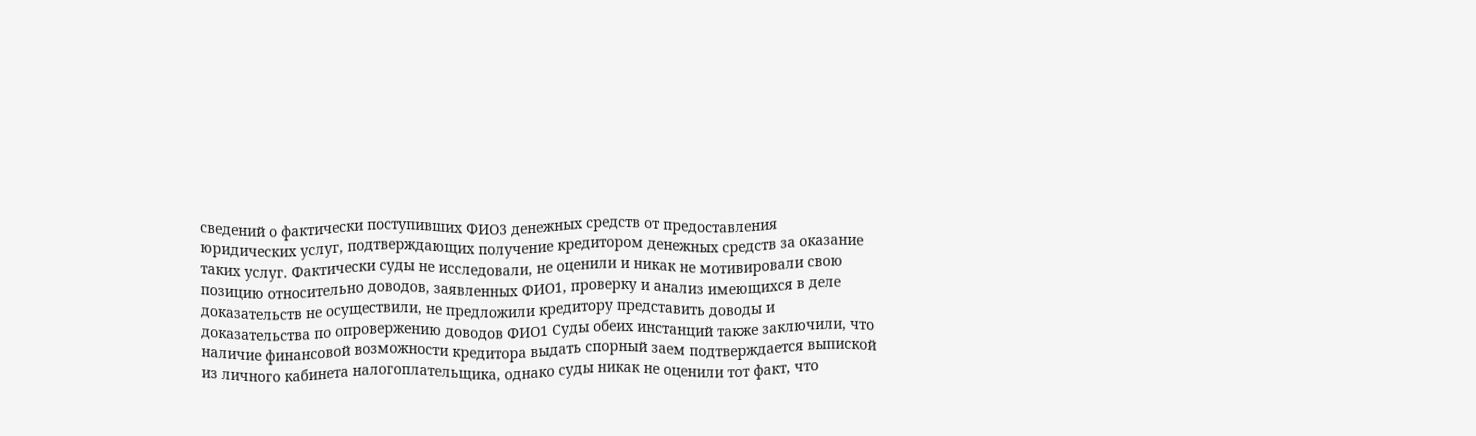сведений о фактически поступивших ФИО3 денежных средств от предоставления юридических услуг, подтверждающих получение кредитором денежных средств за оказание таких услуг. Фактически суды не исследовали, не оценили и никак не мотивировали свою позицию относительно доводов, заявленных ФИО1, проверку и анализ имеющихся в деле доказательств не осуществили, не предложили кредитору представить доводы и доказательства по опровержению доводов ФИО1 Суды обеих инстанций также заключили, что наличие финансовой возможности кредитора выдать спорный заем подтверждается выпиской из личного кабинета налогоплательщика, однако суды никак не оценили тот факт, что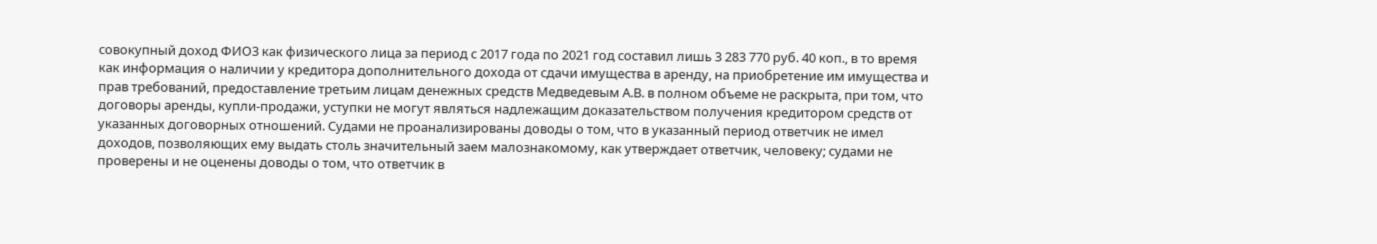совокупный доход ФИО3 как физического лица за период с 2017 года по 2021 год составил лишь 3 283 770 руб. 40 коп., в то время как информация о наличии у кредитора дополнительного дохода от сдачи имущества в аренду, на приобретение им имущества и прав требований, предоставление третьим лицам денежных средств Медведевым А.В. в полном объеме не раскрыта, при том, что договоры аренды, купли-продажи, уступки не могут являться надлежащим доказательством получения кредитором средств от указанных договорных отношений. Судами не проанализированы доводы о том, что в указанный период ответчик не имел доходов, позволяющих ему выдать столь значительный заем малознакомому, как утверждает ответчик, человеку; судами не проверены и не оценены доводы о том, что ответчик в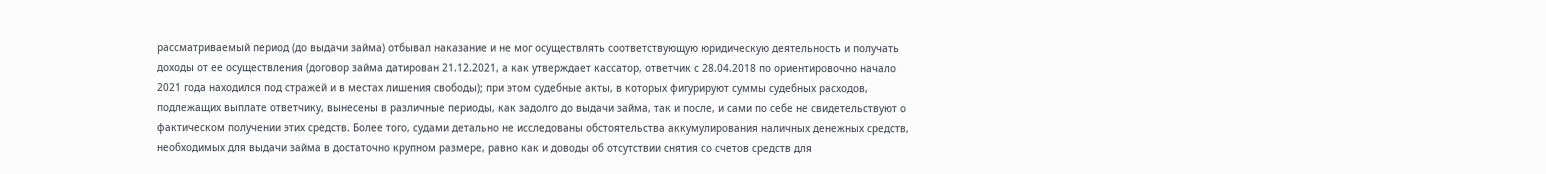рассматриваемый период (до выдачи займа) отбывал наказание и не мог осуществлять соответствующую юридическую деятельность и получать доходы от ее осуществления (договор займа датирован 21.12.2021, а как утверждает кассатор, ответчик с 28.04.2018 по ориентировочно начало 2021 года находился под стражей и в местах лишения свободы); при этом судебные акты, в которых фигурируют суммы судебных расходов, подлежащих выплате ответчику, вынесены в различные периоды, как задолго до выдачи займа, так и после, и сами по себе не свидетельствуют о фактическом получении этих средств. Более того, судами детально не исследованы обстоятельства аккумулирования наличных денежных средств, необходимых для выдачи займа в достаточно крупном размере, равно как и доводы об отсутствии снятия со счетов средств для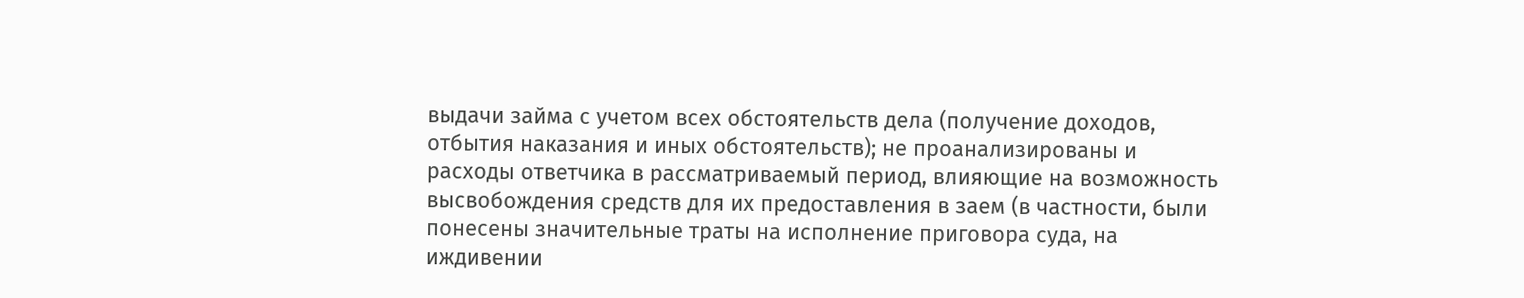выдачи займа с учетом всех обстоятельств дела (получение доходов, отбытия наказания и иных обстоятельств); не проанализированы и расходы ответчика в рассматриваемый период, влияющие на возможность высвобождения средств для их предоставления в заем (в частности, были понесены значительные траты на исполнение приговора суда, на иждивении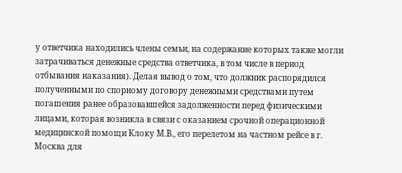у ответчика находились члены семьи, на содержание которых также могли затрачиваться денежные средства ответчика, в том числе в период отбывания наказания). Делая вывод о том, что должник распорядился полученными по спорному договору денежными средствами путем погашения ранее образовавшейся задолженности перед физическими лицами, которая возникла в связи с оказанием срочной операционной медицинской помощи Клоку М.В., его перелетом на частном рейсе в г. Москва для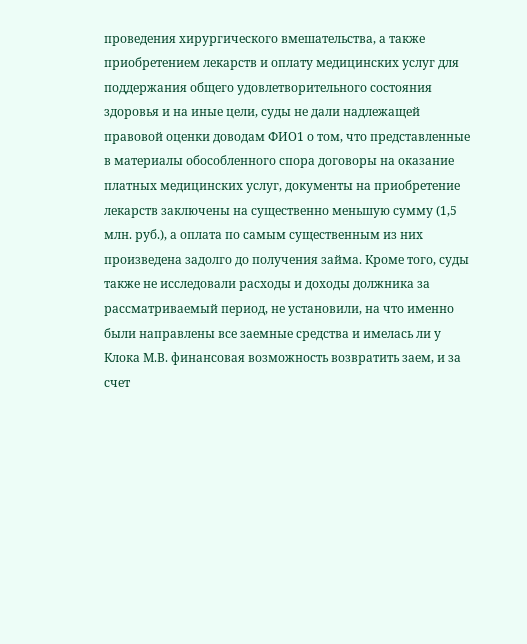проведения хирургического вмешательства, а также приобретением лекарств и оплату медицинских услуг для поддержания общего удовлетворительного состояния здоровья и на иные цели, суды не дали надлежащей правовой оценки доводам ФИО1 о том, что представленные в материалы обособленного спора договоры на оказание платных медицинских услуг, документы на приобретение лекарств заключены на существенно меньшую сумму (1,5 млн. руб.), а оплата по самым существенным из них произведена задолго до получения займа. Кроме того, суды также не исследовали расходы и доходы должника за рассматриваемый период, не установили, на что именно были направлены все заемные средства и имелась ли у Клока М.В. финансовая возможность возвратить заем, и за счет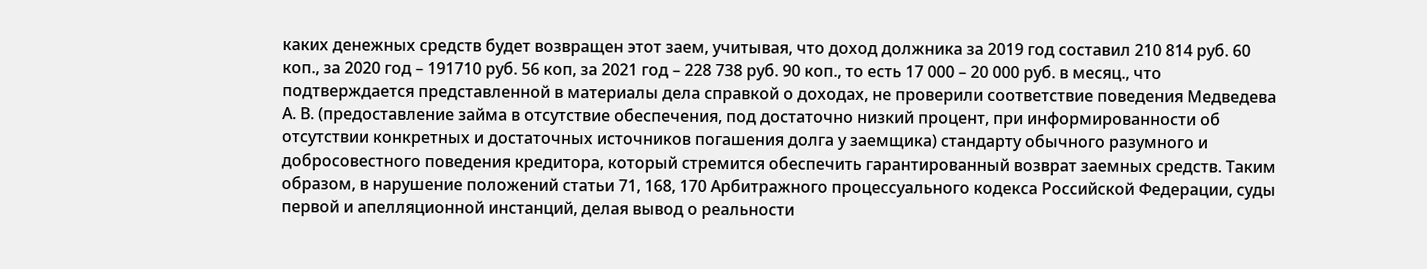каких денежных средств будет возвращен этот заем, учитывая, что доход должника за 2019 год составил 210 814 руб. 60 коп., за 2020 год – 191710 руб. 56 коп, за 2021 год – 228 738 руб. 90 коп., то есть 17 000 – 20 000 руб. в месяц., что подтверждается представленной в материалы дела справкой о доходах, не проверили соответствие поведения Медведева А. В. (предоставление займа в отсутствие обеспечения, под достаточно низкий процент, при информированности об отсутствии конкретных и достаточных источников погашения долга у заемщика) стандарту обычного разумного и добросовестного поведения кредитора, который стремится обеспечить гарантированный возврат заемных средств. Таким образом, в нарушение положений статьи 71, 168, 170 Арбитражного процессуального кодекса Российской Федерации, суды первой и апелляционной инстанций, делая вывод о реальности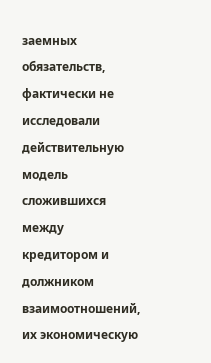заемных обязательств, фактически не исследовали действительную модель сложившихся между кредитором и должником взаимоотношений, их экономическую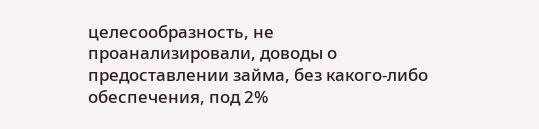целесообразность, не проанализировали, доводы о предоставлении займа, без какого-либо обеспечения, под 2%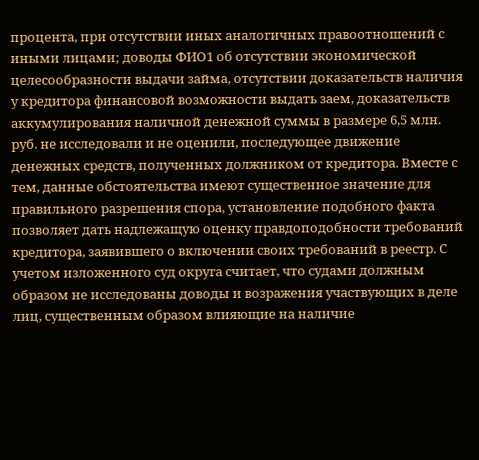процента, при отсутствии иных аналогичных правоотношений с иными лицами; доводы ФИО1 об отсутствии экономической целесообразности выдачи займа, отсутствии доказательств наличия у кредитора финансовой возможности выдать заем, доказательств аккумулирования наличной денежной суммы в размере 6,5 млн. руб. не исследовали и не оценили, последующее движение денежных средств, полученных должником от кредитора. Вместе с тем, данные обстоятельства имеют существенное значение для правильного разрешения спора, установление подобного факта позволяет дать надлежащую оценку правдоподобности требований кредитора, заявившего о включении своих требований в реестр. С учетом изложенного суд округа считает, что судами должным образом не исследованы доводы и возражения участвующих в деле лиц, существенным образом влияющие на наличие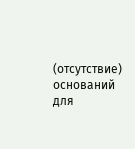(отсутствие) оснований для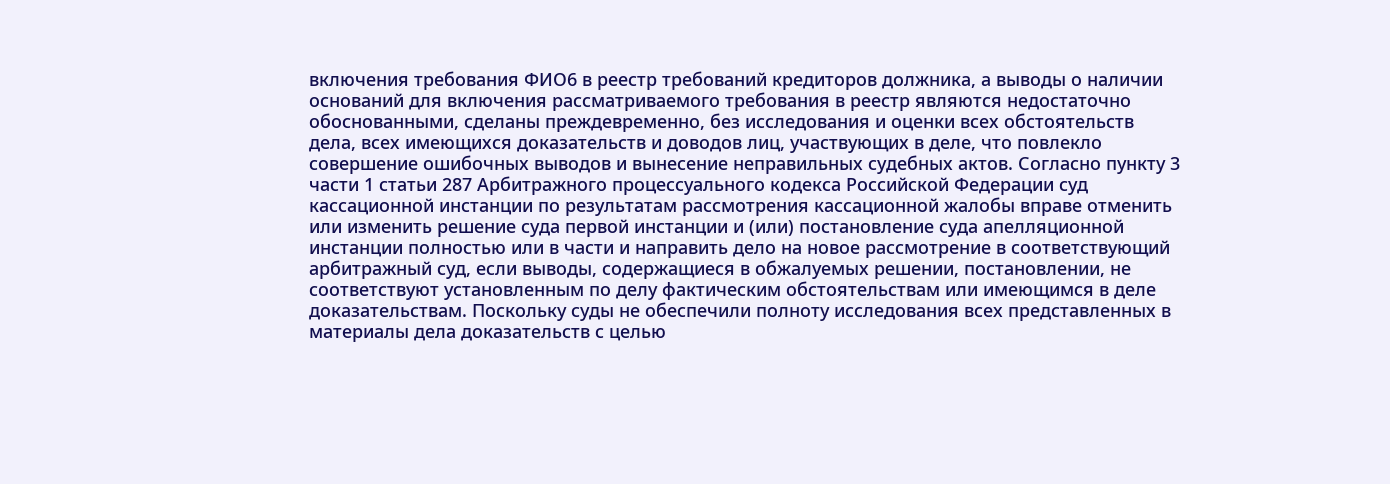включения требования ФИО6 в реестр требований кредиторов должника, а выводы о наличии оснований для включения рассматриваемого требования в реестр являются недостаточно обоснованными, сделаны преждевременно, без исследования и оценки всех обстоятельств дела, всех имеющихся доказательств и доводов лиц, участвующих в деле, что повлекло совершение ошибочных выводов и вынесение неправильных судебных актов. Согласно пункту 3 части 1 статьи 287 Арбитражного процессуального кодекса Российской Федерации суд кассационной инстанции по результатам рассмотрения кассационной жалобы вправе отменить или изменить решение суда первой инстанции и (или) постановление суда апелляционной инстанции полностью или в части и направить дело на новое рассмотрение в соответствующий арбитражный суд, если выводы, содержащиеся в обжалуемых решении, постановлении, не соответствуют установленным по делу фактическим обстоятельствам или имеющимся в деле доказательствам. Поскольку суды не обеспечили полноту исследования всех представленных в материалы дела доказательств с целью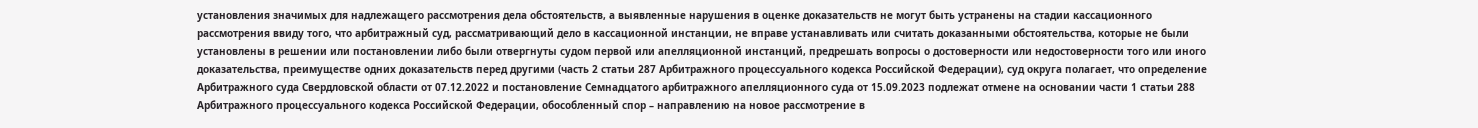установления значимых для надлежащего рассмотрения дела обстоятельств, а выявленные нарушения в оценке доказательств не могут быть устранены на стадии кассационного рассмотрения ввиду того, что арбитражный суд, рассматривающий дело в кассационной инстанции, не вправе устанавливать или считать доказанными обстоятельства, которые не были установлены в решении или постановлении либо были отвергнуты судом первой или апелляционной инстанций, предрешать вопросы о достоверности или недостоверности того или иного доказательства, преимуществе одних доказательств перед другими (часть 2 статьи 287 Арбитражного процессуального кодекса Российской Федерации), суд округа полагает, что определение Арбитражного суда Свердловской области от 07.12.2022 и постановление Семнадцатого арбитражного апелляционного суда от 15.09.2023 подлежат отмене на основании части 1 статьи 288 Арбитражного процессуального кодекса Российской Федерации, обособленный спор – направлению на новое рассмотрение в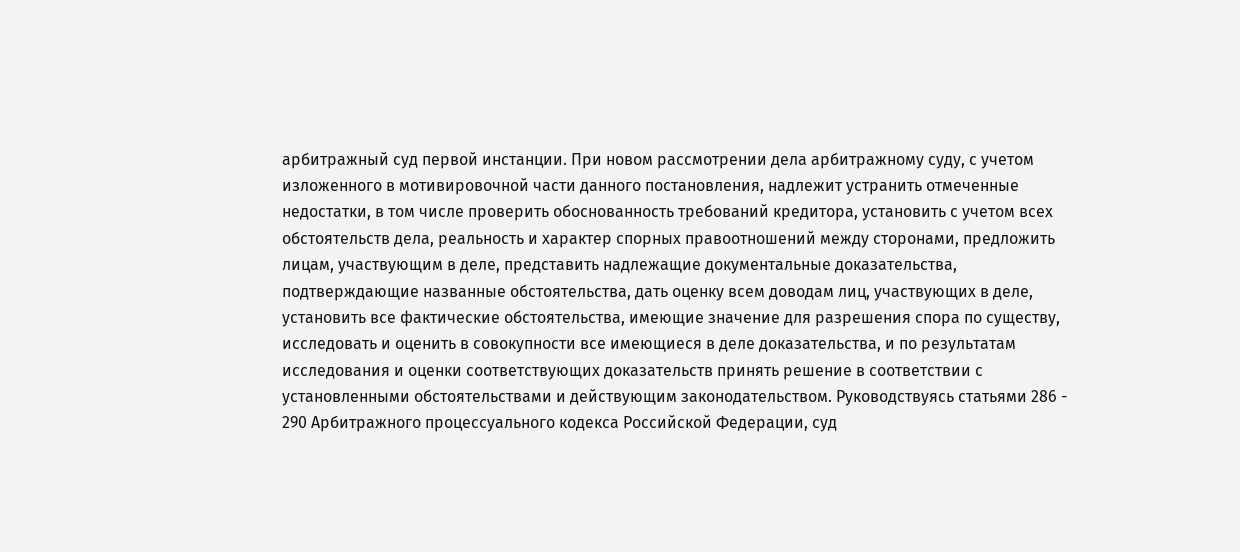арбитражный суд первой инстанции. При новом рассмотрении дела арбитражному суду, с учетом изложенного в мотивировочной части данного постановления, надлежит устранить отмеченные недостатки, в том числе проверить обоснованность требований кредитора, установить с учетом всех обстоятельств дела, реальность и характер спорных правоотношений между сторонами, предложить лицам, участвующим в деле, представить надлежащие документальные доказательства, подтверждающие названные обстоятельства, дать оценку всем доводам лиц, участвующих в деле, установить все фактические обстоятельства, имеющие значение для разрешения спора по существу, исследовать и оценить в совокупности все имеющиеся в деле доказательства, и по результатам исследования и оценки соответствующих доказательств принять решение в соответствии с установленными обстоятельствами и действующим законодательством. Руководствуясь статьями 286 - 290 Арбитражного процессуального кодекса Российской Федерации, суд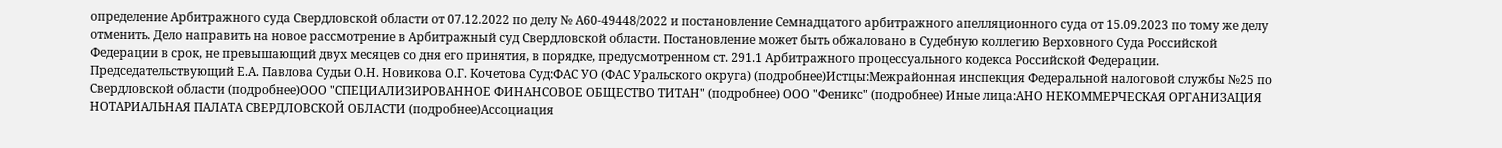определение Арбитражного суда Свердловской области от 07.12.2022 по делу № А60-49448/2022 и постановление Семнадцатого арбитражного апелляционного суда от 15.09.2023 по тому же делу отменить. Дело направить на новое рассмотрение в Арбитражный суд Свердловской области. Постановление может быть обжаловано в Судебную коллегию Верховного Суда Российской Федерации в срок, не превышающий двух месяцев со дня его принятия, в порядке, предусмотренном ст. 291.1 Арбитражного процессуального кодекса Российской Федерации. Председательствующий Е.А. Павлова Судьи О.Н. Новикова О.Г. Кочетова Суд:ФАС УО (ФАС Уральского округа) (подробнее)Истцы:Межрайонная инспекция Федеральной налоговой службы №25 по Свердловской области (подробнее)ООО "СПЕЦИАЛИЗИРОВАННОЕ ФИНАНСОВОЕ ОБЩЕСТВО ТИТАН" (подробнее) ООО "Феникс" (подробнее) Иные лица:АНО НЕКОММЕРЧЕСКАЯ ОРГАНИЗАЦИЯ НОТАРИАЛЬНАЯ ПАЛАТА СВЕРДЛОВСКОЙ ОБЛАСТИ (подробнее)Ассоциация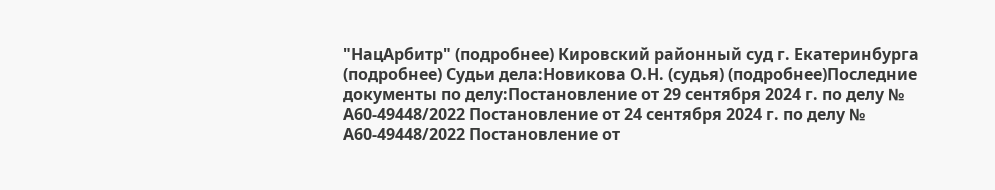"НацАрбитр" (подробнее) Кировский районный суд г. Екатеринбурга (подробнее) Судьи дела:Новикова О.Н. (судья) (подробнее)Последние документы по делу:Постановление от 29 сентября 2024 г. по делу № А60-49448/2022 Постановление от 24 сентября 2024 г. по делу № А60-49448/2022 Постановление от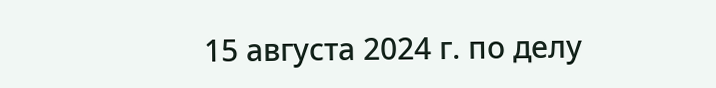15 августа 2024 г. по делу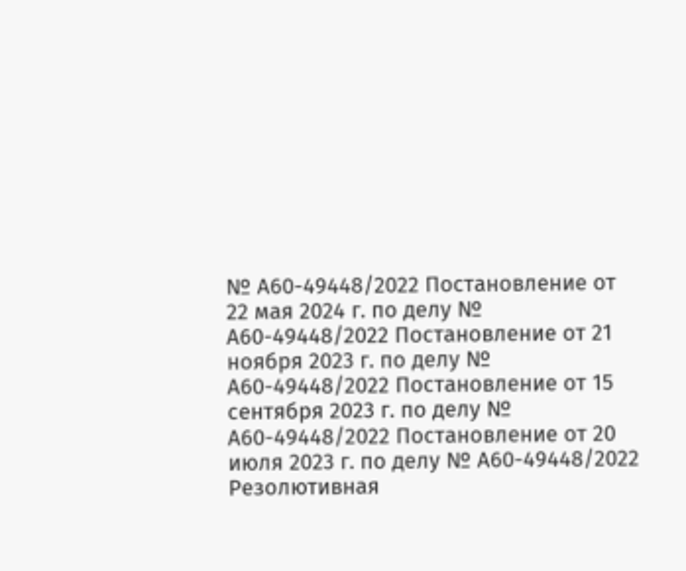№ А60-49448/2022 Постановление от 22 мая 2024 г. по делу № А60-49448/2022 Постановление от 21 ноября 2023 г. по делу № А60-49448/2022 Постановление от 15 сентября 2023 г. по делу № А60-49448/2022 Постановление от 20 июля 2023 г. по делу № А60-49448/2022 Резолютивная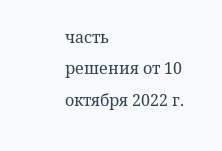часть решения от 10 октября 2022 г.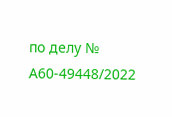по делу № А60-49448/2022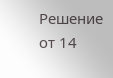Решение от 14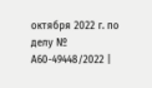октября 2022 г. по делу № А60-49448/2022 |